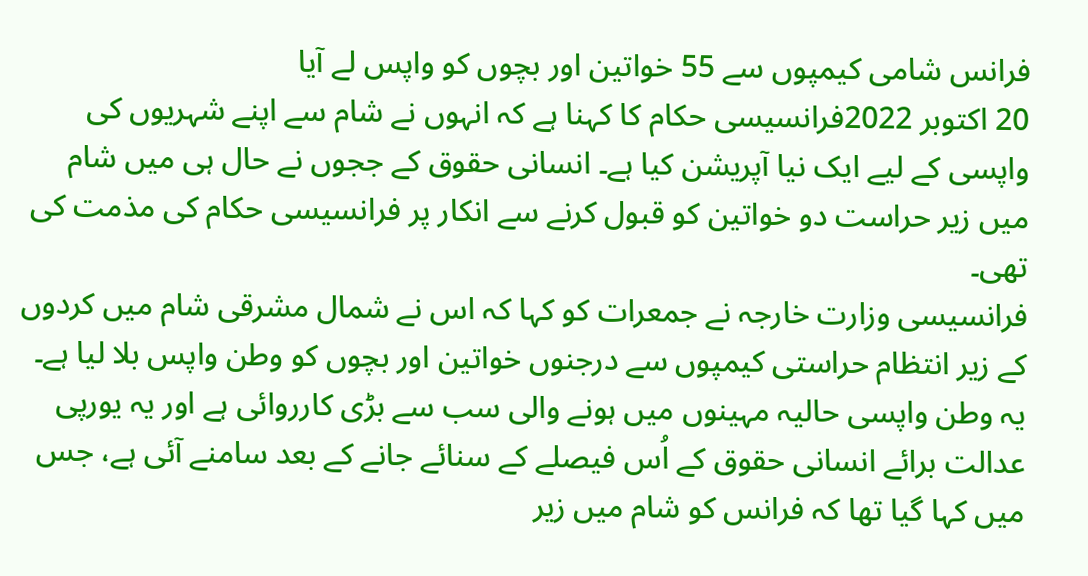فرانس شامی کیمپوں سے 55 خواتین اور بچوں کو واپس لے آیا
20 اکتوبر 2022فرانسیسی حکام کا کہنا ہے کہ انہوں نے شام سے اپنے شہریوں کی واپسی کے لیے ایک نیا آپریشن کیا ہے۔ انسانی حقوق کے ججوں نے حال ہی میں شام میں زیر حراست دو خواتین کو قبول کرنے سے انکار پر فرانسیسی حکام کی مذمت کی تھی۔
فرانسیسی وزارت خارجہ نے جمعرات کو کہا کہ اس نے شمال مشرقی شام میں کردوں کے زیر انتظام حراستی کیمپوں سے درجنوں خواتین اور بچوں کو وطن واپس بلا لیا ہے۔
یہ وطن واپسی حالیہ مہینوں میں ہونے والی سب سے بڑی کارروائی ہے اور یہ یورپی عدالت برائے انسانی حقوق کے اُس فیصلے کے سنائے جانے کے بعد سامنے آئی ہے، جس میں کہا گیا تھا کہ فرانس کو شام میں زیر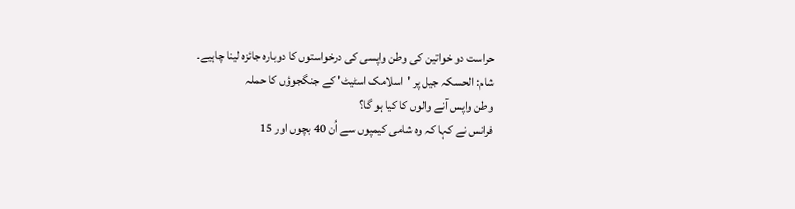حراست دو خواتین کی وطن واپسی کی درخواستوں کا دوبارہ جائزہ لینا چاہیے۔
شام: الحسکہ جیل پر 'اسلامک اسٹیٹ' کے جنگجوؤں کا حملہ
وطن واپس آنے والوں کا کیا ہو گا؟
فرانس نے کہا کہ وہ شامی کیمپوں سے اُن 40 بچوں اور 15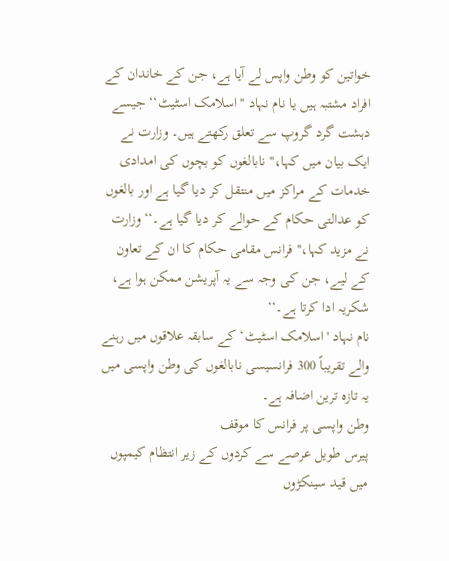خواتین کو وطن واپس لے آیا ہے، جن کے خاندان کے افراد مشتبہ ہیں یا نام نہاد ''اسلامک اسٹیٹ‘‘ جیسے دہشت گرد گروپ سے تعلق رکھتے ہیں۔ وزارت نے ایک بیان میں کہا،''نابالغوں کو بچوں کی امدادی خدمات کے مراکز میں منتقل کر دیا گیا ہے اور بالغوں کو عدالتی حکام کے حوالے کر دیا گیا ہے۔‘‘وزارت نے مزید کہا،''فرانس مقامی حکام کا ان کے تعاون کے لیے، جن کی وجہ سے یہ آپریشن ممکن ہوا ہے، شکریہ ادا کرتا ہے۔‘‘
نام نہاد 'اسلامک اسٹیٹ‘ کے سابقہ علاقوں میں رہنے والے تقریباً 300 فرانسیسی نابالغوں کی وطن واپسی میں یہ تازہ ترین اضافہ ہے۔
وطن واپسی پر فرانس کا موقف
پیرس طویل عرصے سے کردوں کے زیر انتظام کیمپوں میں قید سینکڑوں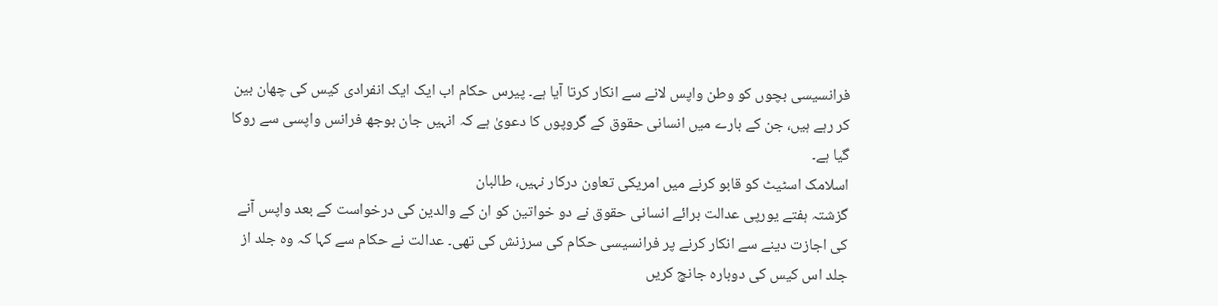فرانسیسی بچوں کو وطن واپس لانے سے انکار کرتا آیا ہے۔ پیرس حکام اب ایک ایک انفرادی کیس کی چھان بین کر رہے ہیں، جن کے بارے میں انسانی حقوق کے گروپوں کا دعویٰ ہے کہ انہیں جان بوجھ فرانس واپسی سے روکا گیا ہے۔
اسلامک اسٹیٹ کو قابو کرنے میں امریکی تعاون درکار نہیں، طالبان
گزشتہ ہفتے یورپی عدالت برائے انسانی حقوق نے دو خواتین کو ان کے والدین کی درخواست کے بعد واپس آنے کی اجازت دینے سے انکار کرنے پر فرانسیسی حکام کی سرزنش کی تھی۔ عدالت نے حکام سے کہا کہ وہ جلد از جلد اس کیس کی دوبارہ جانچ کریں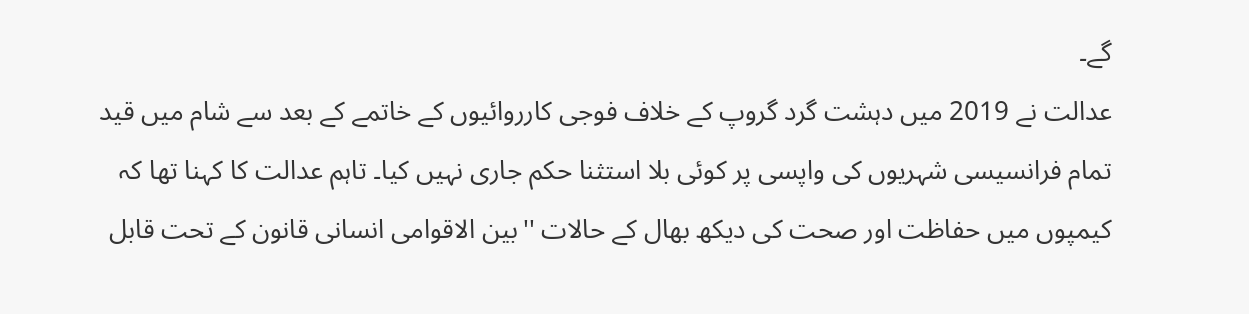گے۔
عدالت نے 2019 میں دہشت گرد گروپ کے خلاف فوجی کارروائیوں کے خاتمے کے بعد سے شام میں قید تمام فرانسیسی شہریوں کی واپسی پر کوئی بلا استثنا حکم جاری نہیں کیا۔ تاہم عدالت کا کہنا تھا کہ کیمپوں میں حفاظت اور صحت کی دیکھ بھال کے حالات ''بین الاقوامی انسانی قانون کے تحت قابل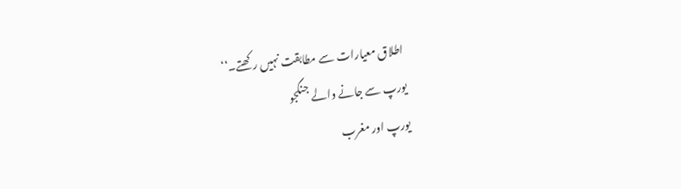اطلاق معیارات سے مطابقت نہیں رکھتے۔‘‘
یورپ سے جانے والے جنگجو
یورپ اور مغرب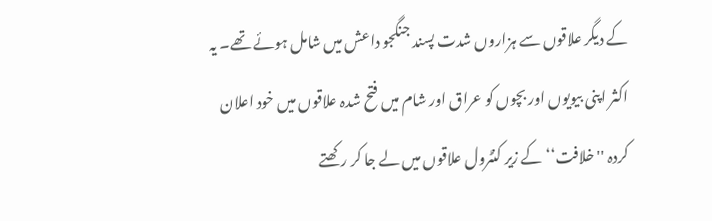کے دیگر علاقوں سے ہزاروں شدت پسند جنگجو داعش میں شامل ہوئے تھے۔ یہ اکثر اپنی بیویوں اور بچوں کو عراق اور شام میں فتح شدہ علاقوں میں خود اعلان کردہ ''خلافت‘‘ کے زیر کنٹرول علاقوں میں لے جا کر رکھتے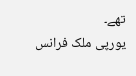تھے۔
یورپی ملک فرانس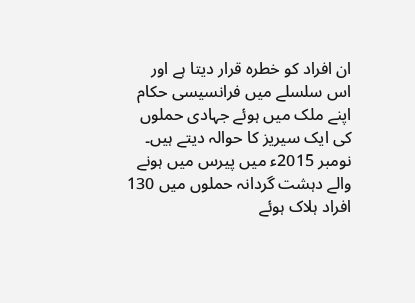ان افراد کو خطرہ قرار دیتا ہے اور اس سلسلے میں فرانسیسی حکام اپنے ملک میں ہوئے جہادی حملوں کی ایک سیریز کا حوالہ دیتے ہیں۔ نومبر 2015ء میں پیرس میں ہونے والے دہشت گردانہ حملوں میں 130 افراد ہلاک ہوئے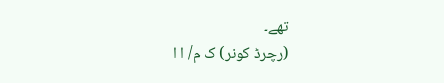تھے۔
(رچرڈ کونر) ک م/ ا ا